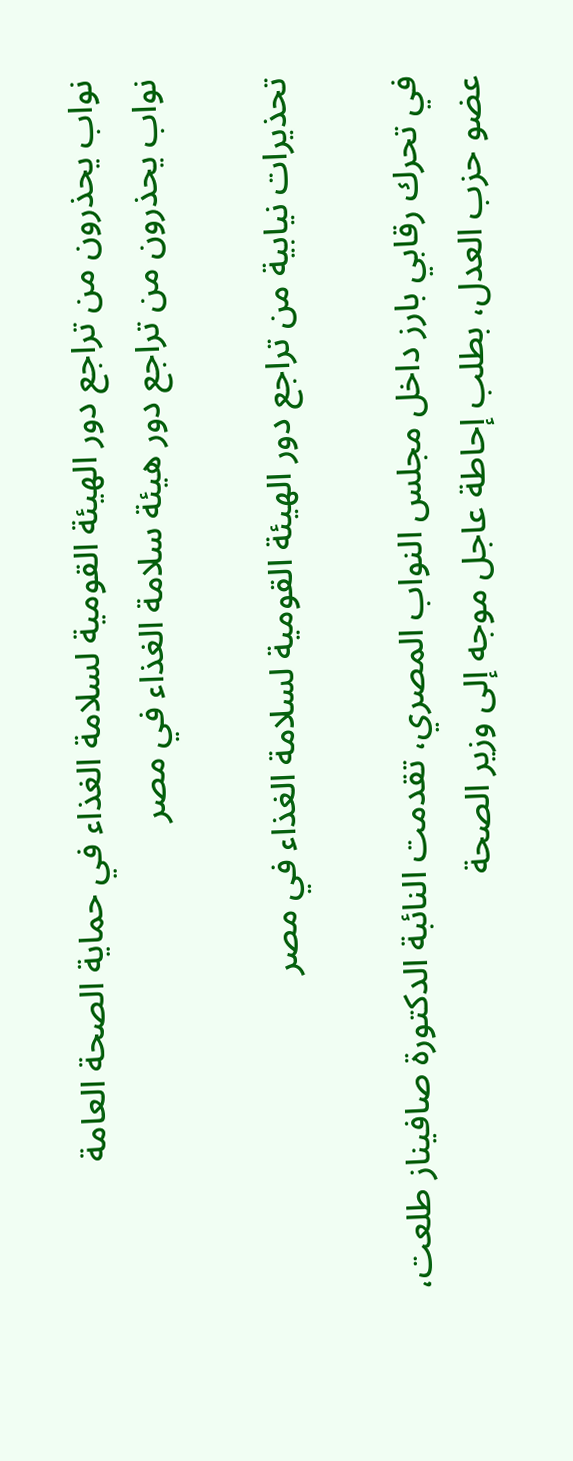نواب يحذرون من تراجع دور الهيئة القومية لسلامة الغذاء في حماية الصحة العامة
نواب يحذرون من تراجع دور هيئة سلامة الغذاء في مصر

تحذيرات نيابية من تراجع دور الهيئة القومية لسلامة الغذاء في مصر

في تحرك رقابي بارز داخل مجلس النواب المصري، تقدمت النائبة الدكتورة صافيناز طلعت، عضو حزب العدل، بطلب إحاطة عاجل موجه إلى وزير الصحة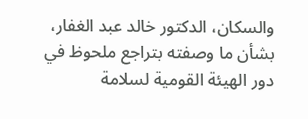والسكان، الدكتور خالد عبد الغفار، بشأن ما وصفته بتراجع ملحوظ في دور الهيئة القومية لسلامة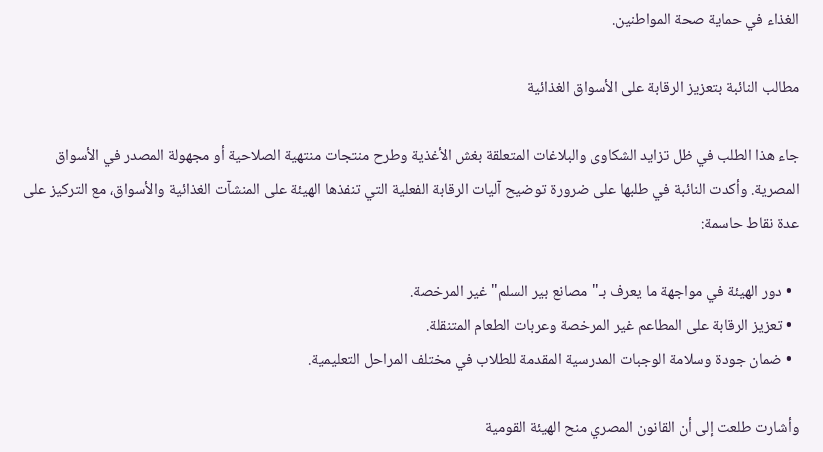الغذاء في حماية صحة المواطنين.

مطالب النائبة بتعزيز الرقابة على الأسواق الغذائية

جاء هذا الطلب في ظل تزايد الشكاوى والبلاغات المتعلقة بغش الأغذية وطرح منتجات منتهية الصلاحية أو مجهولة المصدر في الأسواق المصرية. وأكدت النائبة في طلبها على ضرورة توضيح آليات الرقابة الفعلية التي تنفذها الهيئة على المنشآت الغذائية والأسواق، مع التركيز على عدة نقاط حاسمة:

  • دور الهيئة في مواجهة ما يعرف بـ"مصانع بير السلم" غير المرخصة.
  • تعزيز الرقابة على المطاعم غير المرخصة وعربات الطعام المتنقلة.
  • ضمان جودة وسلامة الوجبات المدرسية المقدمة للطلاب في مختلف المراحل التعليمية.

وأشارت طلعت إلى أن القانون المصري منح الهيئة القومية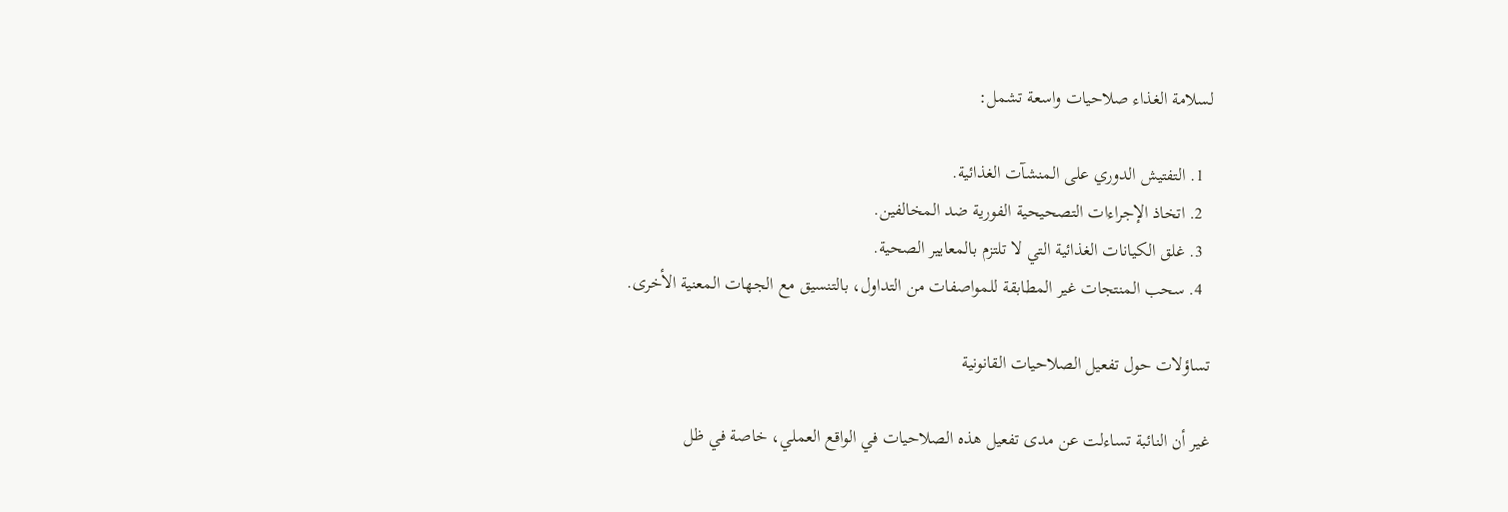لسلامة الغذاء صلاحيات واسعة تشمل:

  1. التفتيش الدوري على المنشآت الغذائية.
  2. اتخاذ الإجراءات التصحيحية الفورية ضد المخالفين.
  3. غلق الكيانات الغذائية التي لا تلتزم بالمعايير الصحية.
  4. سحب المنتجات غير المطابقة للمواصفات من التداول، بالتنسيق مع الجهات المعنية الأخرى.

تساؤلات حول تفعيل الصلاحيات القانونية

غير أن النائبة تساءلت عن مدى تفعيل هذه الصلاحيات في الواقع العملي، خاصة في ظل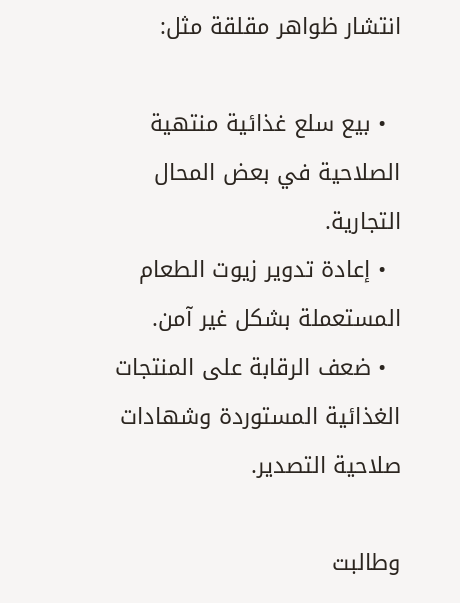انتشار ظواهر مقلقة مثل:

  • بيع سلع غذائية منتهية الصلاحية في بعض المحال التجارية.
  • إعادة تدوير زيوت الطعام المستعملة بشكل غير آمن.
  • ضعف الرقابة على المنتجات الغذائية المستوردة وشهادات صلاحية التصدير.

وطالبت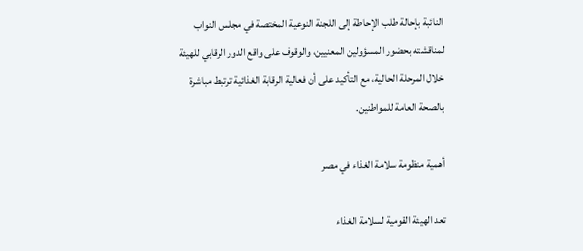النائبة بإحالة طلب الإحاطة إلى اللجنة النوعية المختصة في مجلس النواب لمناقشته بحضور المسؤولين المعنيين، والوقوف على واقع الدور الرقابي للهيئة خلال المرحلة الحالية، مع التأكيد على أن فعالية الرقابة الغذائية ترتبط مباشرة بالصحة العامة للمواطنين.

أهمية منظومة سلامة الغذاء في مصر

تعد الهيئة القومية لسلامة الغذاء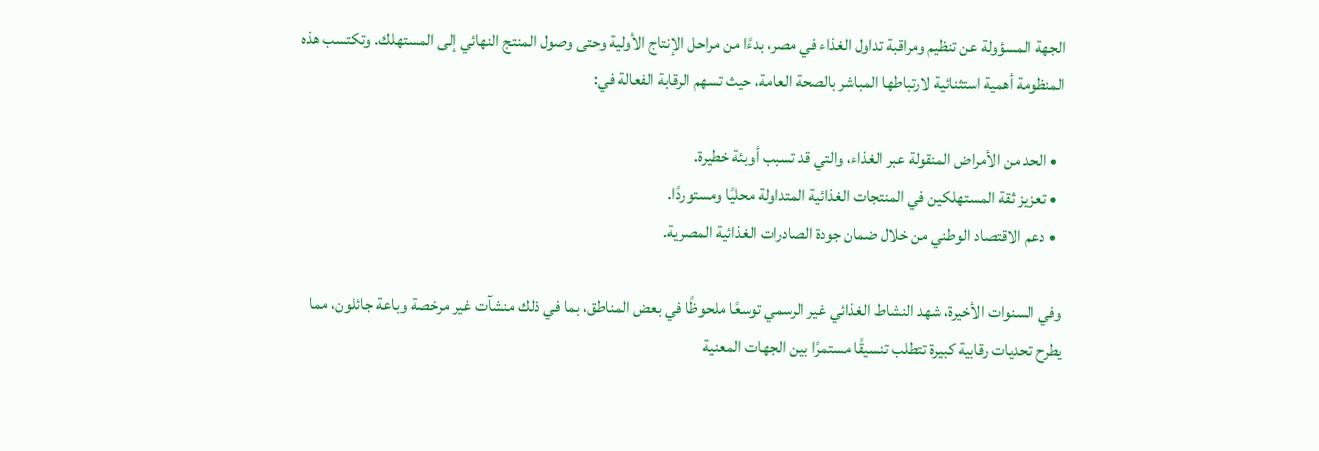الجهة المسؤولة عن تنظيم ومراقبة تداول الغذاء في مصر، بدءًا من مراحل الإنتاج الأولية وحتى وصول المنتج النهائي إلى المستهلك. وتكتسب هذه المنظومة أهمية استثنائية لارتباطها المباشر بالصحة العامة، حيث تسهم الرقابة الفعالة في:

  • الحد من الأمراض المنقولة عبر الغذاء، والتي قد تسبب أوبئة خطيرة.
  • تعزيز ثقة المستهلكين في المنتجات الغذائية المتداولة محليًا ومستوردًا.
  • دعم الاقتصاد الوطني من خلال ضمان جودة الصادرات الغذائية المصرية.

وفي السنوات الأخيرة، شهد النشاط الغذائي غير الرسمي توسعًا ملحوظًا في بعض المناطق، بما في ذلك منشآت غير مرخصة وباعة جائلون، مما يطرح تحديات رقابية كبيرة تتطلب تنسيقًا مستمرًا بين الجهات المعنية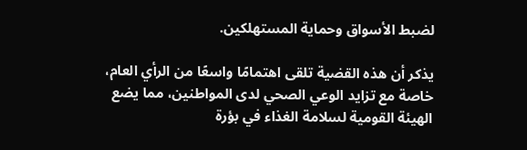لضبط الأسواق وحماية المستهلكين.

يذكر أن هذه القضية تلقى اهتمامًا واسعًا من الرأي العام، خاصة مع تزايد الوعي الصحي لدى المواطنين، مما يضع الهيئة القومية لسلامة الغذاء في بؤرة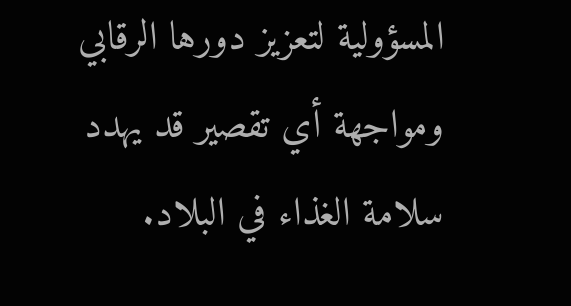المسؤولية لتعزيز دورها الرقابي ومواجهة أي تقصير قد يهدد سلامة الغذاء في البلاد.